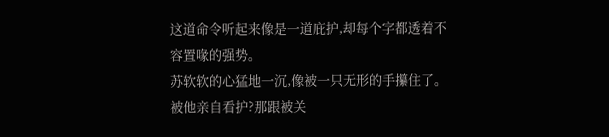这道命令听起来像是一道庇护,却每个字都透着不容置喙的强势。
苏软软的心猛地一沉,像被一只无形的手攥住了。
被他亲自看护?那跟被关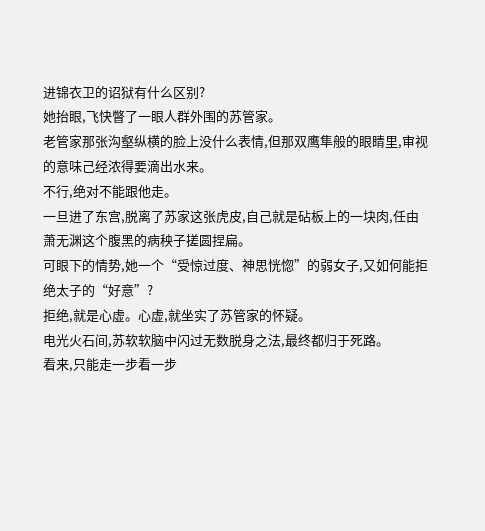进锦衣卫的诏狱有什么区别?
她抬眼,飞快瞥了一眼人群外围的苏管家。
老管家那张沟壑纵横的脸上没什么表情,但那双鹰隼般的眼睛里,审视的意味己经浓得要滴出水来。
不行,绝对不能跟他走。
一旦进了东宫,脱离了苏家这张虎皮,自己就是砧板上的一块肉,任由萧无渊这个腹黑的病秧子搓圆捏扁。
可眼下的情势,她一个“受惊过度、神思恍惚”的弱女子,又如何能拒绝太子的“好意”?
拒绝,就是心虚。心虚,就坐实了苏管家的怀疑。
电光火石间,苏软软脑中闪过无数脱身之法,最终都归于死路。
看来,只能走一步看一步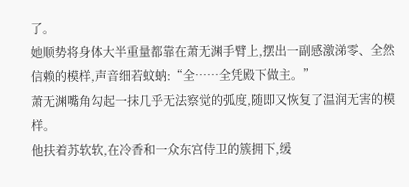了。
她顺势将身体大半重量都靠在萧无渊手臂上,摆出一副感激涕零、全然信赖的模样,声音细若蚊蚋:“全……全凭殿下做主。”
萧无渊嘴角勾起一抹几乎无法察觉的弧度,随即又恢复了温润无害的模样。
他扶着苏软软,在冷香和一众东宫侍卫的簇拥下,缓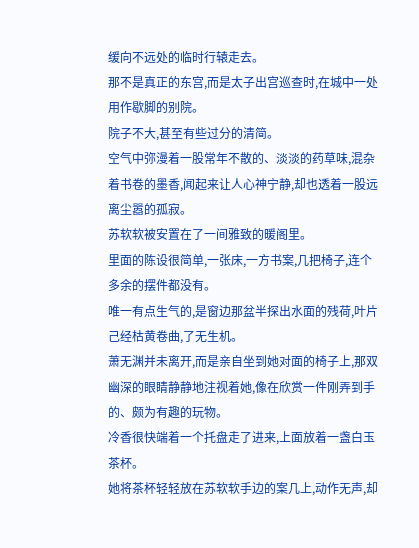缓向不远处的临时行辕走去。
那不是真正的东宫,而是太子出宫巡查时,在城中一处用作歇脚的别院。
院子不大,甚至有些过分的清简。
空气中弥漫着一股常年不散的、淡淡的药草味,混杂着书卷的墨香,闻起来让人心神宁静,却也透着一股远离尘嚣的孤寂。
苏软软被安置在了一间雅致的暖阁里。
里面的陈设很简单,一张床,一方书案,几把椅子,连个多余的摆件都没有。
唯一有点生气的,是窗边那盆半探出水面的残荷,叶片己经枯黄卷曲,了无生机。
萧无渊并未离开,而是亲自坐到她对面的椅子上,那双幽深的眼睛静静地注视着她,像在欣赏一件刚弄到手的、颇为有趣的玩物。
冷香很快端着一个托盘走了进来,上面放着一盏白玉茶杯。
她将茶杯轻轻放在苏软软手边的案几上,动作无声,却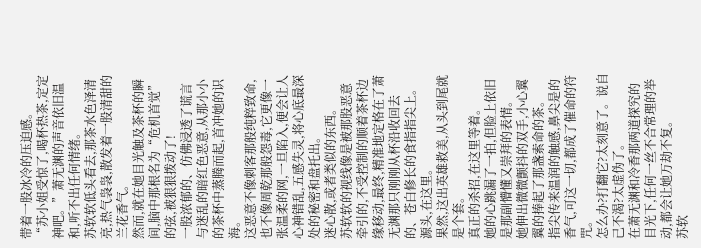带着一股冰冷的压迫感。
“苏小姐受惊了,喝杯热茶,定定神吧。”萧无渊的声音依旧温和,听不出任何情绪。
苏软软低头看去,那茶水色泽清亮,热气袅袅,散发着一股清甜的兰花香气。
然而,就在她目光触及茶杯的瞬间,脑中那根名为“危机首觉”的弦,被狠狠拨动了!
一股浓郁的、仿佛浸透了谎言与迷乱的暗红色恶意,从那小小的茶杯中蒸腾而起,首冲她的识海。
这恶意不像刺客那般纯粹致命,也不像周乾那般怨毒,它更像一张温柔的网,一旦陷入,便会让人心神错乱,五感失灵,将心底最深处的秘密和盘托出。
迷心散,或者类似的东西。
苏软软的视线像是被那股恶意牵引的,不受控制的顺着茶杯边缘移动,最终,精准地定格在了萧无渊那只刚刚从杯沿收回去的、苍白修长的食指指尖上。
源头,在这里。
果然,这出英雄救美,从头到尾就是个套。
真正的杀招,在这里等着。
她的心跳漏了一拍,但脸上依旧是那副懵懂又崇拜的表情。
她伸出微微颤抖的双手,小心翼翼的捧起了那盏索命的茶。
指尖传来温润的触感,鼻尖是的香气,可这一切,都成了催命的符咒。
怎么办?打翻它?太刻意了。说自己不渴?太虚伪了。
在萧无渊和冷香那两道探究的目光下,任何一丝不合常理的举动,都会让她万劫不复。
苏软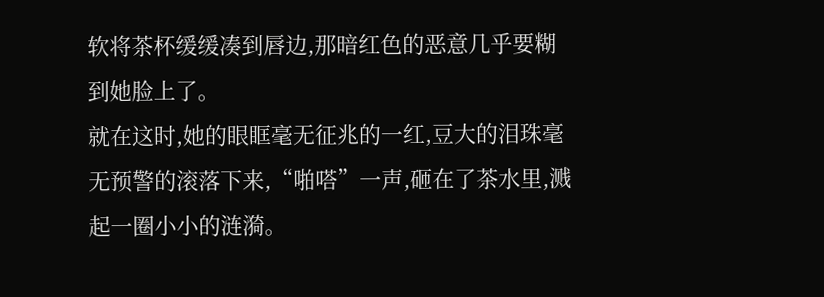软将茶杯缓缓凑到唇边,那暗红色的恶意几乎要糊到她脸上了。
就在这时,她的眼眶毫无征兆的一红,豆大的泪珠毫无预警的滚落下来,“啪嗒”一声,砸在了茶水里,溅起一圈小小的涟漪。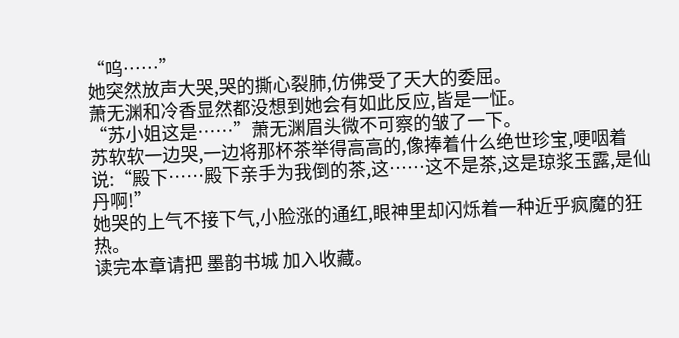“呜……”
她突然放声大哭,哭的撕心裂肺,仿佛受了天大的委屈。
萧无渊和冷香显然都没想到她会有如此反应,皆是一怔。
“苏小姐这是……”萧无渊眉头微不可察的皱了一下。
苏软软一边哭,一边将那杯茶举得高高的,像捧着什么绝世珍宝,哽咽着说:“殿下……殿下亲手为我倒的茶,这……这不是茶,这是琼浆玉露,是仙丹啊!”
她哭的上气不接下气,小脸涨的通红,眼神里却闪烁着一种近乎疯魔的狂热。
读完本章请把 墨韵书城 加入收藏。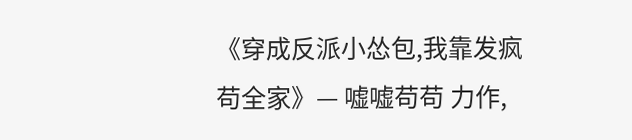《穿成反派小怂包,我靠发疯苟全家》— 嘘嘘苟苟 力作,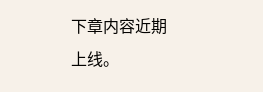下章内容近期上线。